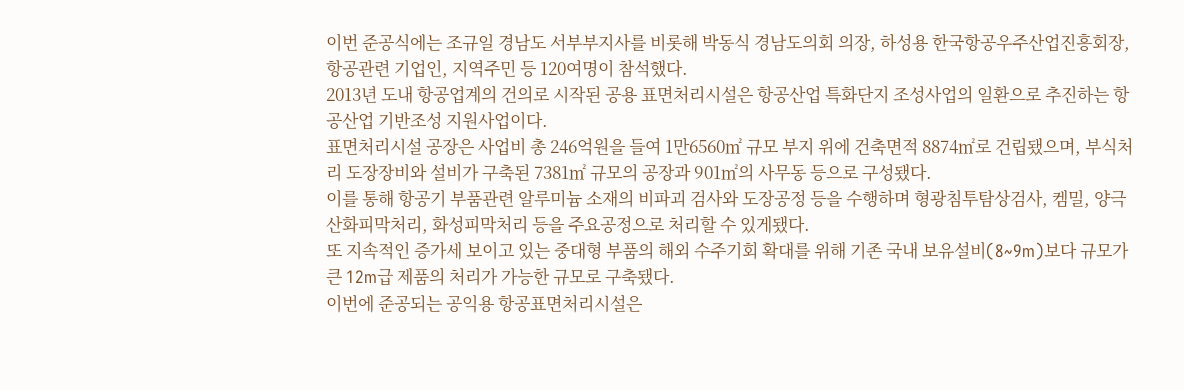이번 준공식에는 조규일 경남도 서부부지사를 비롯해 박동식 경남도의회 의장, 하성용 한국항공우주산업진흥회장, 항공관련 기업인, 지역주민 등 120여명이 참석했다.
2013년 도내 항공업계의 건의로 시작된 공용 표면처리시설은 항공산업 특화단지 조성사업의 일환으로 추진하는 항공산업 기반조성 지원사업이다.
표면처리시설 공장은 사업비 총 246억원을 들여 1만6560㎡ 규모 부지 위에 건축면적 8874㎡로 건립됐으며, 부식처리 도장장비와 설비가 구축된 7381㎡ 규모의 공장과 901㎡의 사무동 등으로 구성됐다.
이를 통해 항공기 부품관련 알루미늄 소재의 비파괴 검사와 도장공정 등을 수행하며 형광침투탐상검사, 켐밀, 양극산화피막처리, 화성피막처리 등을 주요공정으로 처리할 수 있게됐다.
또 지속적인 증가세 보이고 있는 중대형 부품의 해외 수주기회 확대를 위해 기존 국내 보유설비(8~9m)보다 규모가 큰 12m급 제품의 처리가 가능한 규모로 구축됐다.
이번에 준공되는 공익용 항공표면처리시설은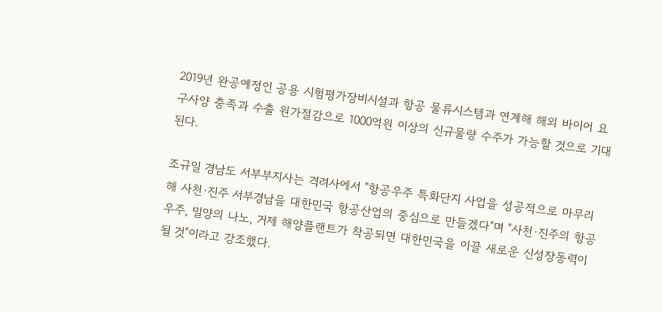2019년 완공예정인 공용 시험평가장비시설과 항공 물류시스템과 연계해 해외 바이어 요구사양 충족과 수출 원가절감으로 1000억원 이상의 신규물량 수주가 가능할 것으로 기대된다.

조규일 경남도 서부부지사는 격려사에서 "항공우주 특화단지 사업을 성공적으로 마무리해 사천·진주 서부경남을 대한민국 항공산업의 중심으로 만들겠다"며 "사천·진주의 항공우주, 밀양의 나노, 거제 해양플랜트가 착공되면 대한민국을 이끌 새로운 신성장동력이 될 것"이라고 강조했다.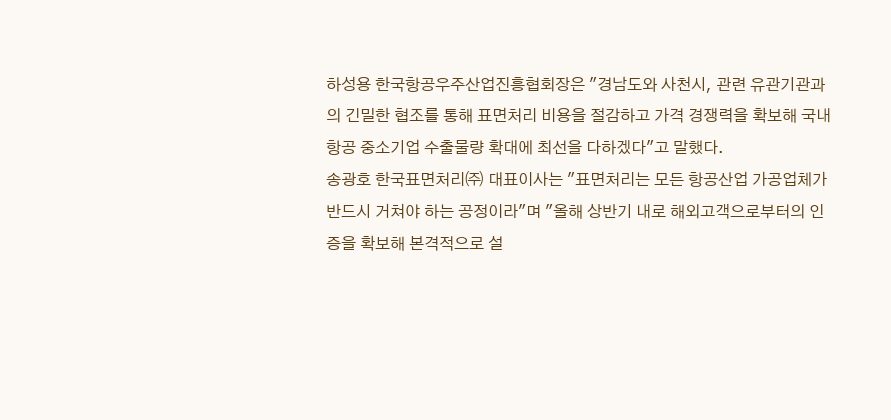하성용 한국항공우주산업진흥협회장은 "경남도와 사천시, 관련 유관기관과의 긴밀한 협조를 통해 표면처리 비용을 절감하고 가격 경쟁력을 확보해 국내 항공 중소기업 수출물량 확대에 최선을 다하겠다"고 말했다.
송광호 한국표면처리㈜ 대표이사는 "표면처리는 모든 항공산업 가공업체가 반드시 거쳐야 하는 공정이라"며 "올해 상반기 내로 해외고객으로부터의 인증을 확보해 본격적으로 설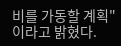비를 가동할 계획"이라고 밝혔다.